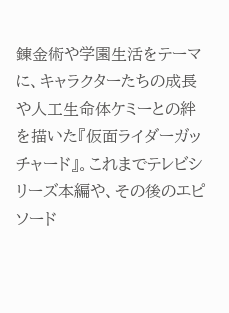錬金術や学園生活をテーマに、キャラクターたちの成長や人工生命体ケミーとの絆を描いた『仮面ライダーガッチャード』。これまでテレビシリーズ本編や、その後のエピソード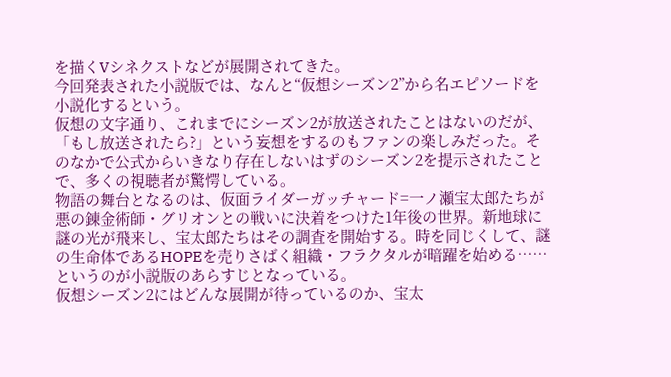を描くVシネクストなどが展開されてきた。
今回発表された小説版では、なんと“仮想シーズン2”から名エピソードを小説化するという。
仮想の文字通り、これまでにシーズン2が放送されたことはないのだが、「もし放送されたら?」という妄想をするのもファンの楽しみだった。そのなかで公式からいきなり存在しないはずのシーズン2を提示されたことで、多くの視聴者が驚愕している。
物語の舞台となるのは、仮面ライダーガッチャード=一ノ瀬宝太郎たちが悪の錬金術師・グリオンとの戦いに決着をつけた1年後の世界。新地球に謎の光が飛来し、宝太郎たちはその調査を開始する。時を同じくして、謎の生命体であるHOPEを売りさばく組織・フラクタルが暗躍を始める……というのが小説版のあらすじとなっている。
仮想シーズン2にはどんな展開が待っているのか、宝太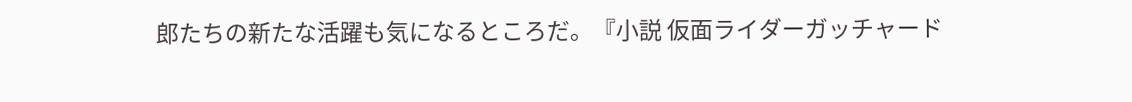郎たちの新たな活躍も気になるところだ。『小説 仮面ライダーガッチャード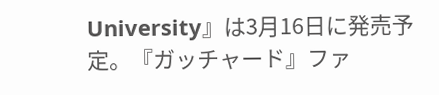University』は3月16日に発売予定。『ガッチャード』ファ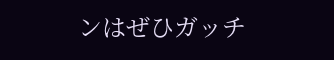ンはぜひガッチ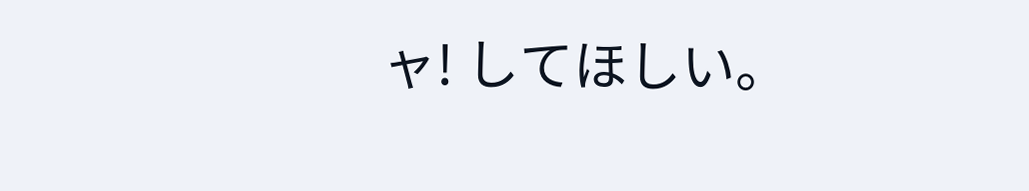ャ! してほしい。